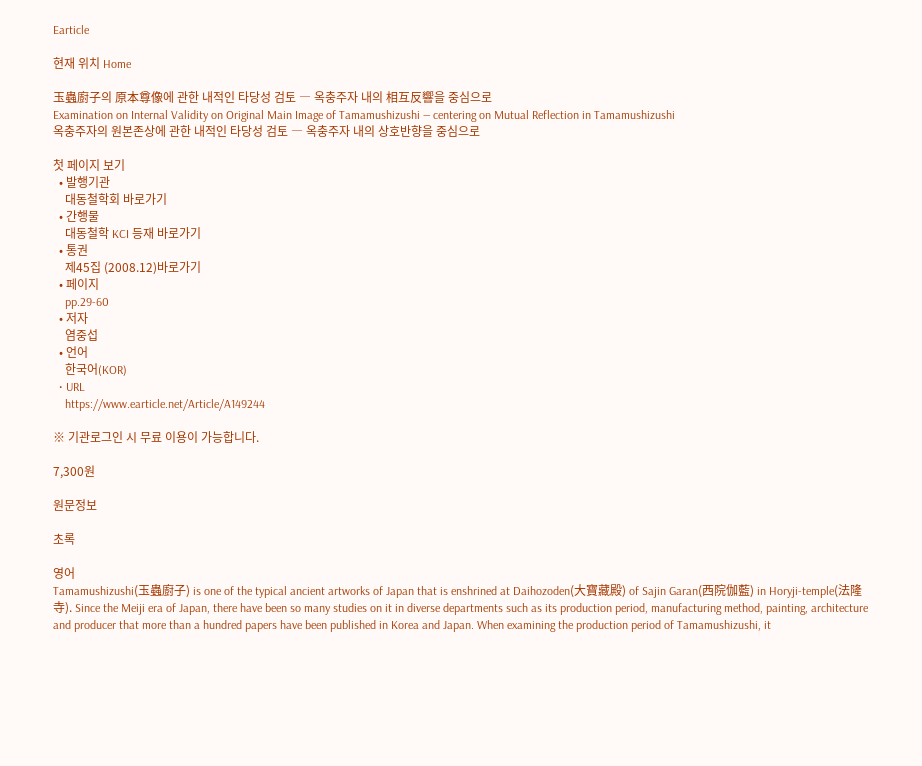Earticle

현재 위치 Home

玉蟲廚子의 原本尊像에 관한 내적인 타당성 검토 ― 옥충주자 내의 相互反響을 중심으로
Examination on Internal Validity on Original Main Image of Tamamushizushi ― centering on Mutual Reflection in Tamamushizushi
옥충주자의 원본존상에 관한 내적인 타당성 검토 ― 옥충주자 내의 상호반향을 중심으로

첫 페이지 보기
  • 발행기관
    대동철학회 바로가기
  • 간행물
    대동철학 KCI 등재 바로가기
  • 통권
    제45집 (2008.12)바로가기
  • 페이지
    pp.29-60
  • 저자
    염중섭
  • 언어
    한국어(KOR)
  • URL
    https://www.earticle.net/Article/A149244

※ 기관로그인 시 무료 이용이 가능합니다.

7,300원

원문정보

초록

영어
Tamamushizushi(玉蟲廚子) is one of the typical ancient artworks of Japan that is enshrined at Daihozoden(大寶藏殿) of Sajin Garan(西院伽藍) in Horyji-temple(法隆寺). Since the Meiji era of Japan, there have been so many studies on it in diverse departments such as its production period, manufacturing method, painting, architecture and producer that more than a hundred papers have been published in Korea and Japan. When examining the production period of Tamamushizushi, it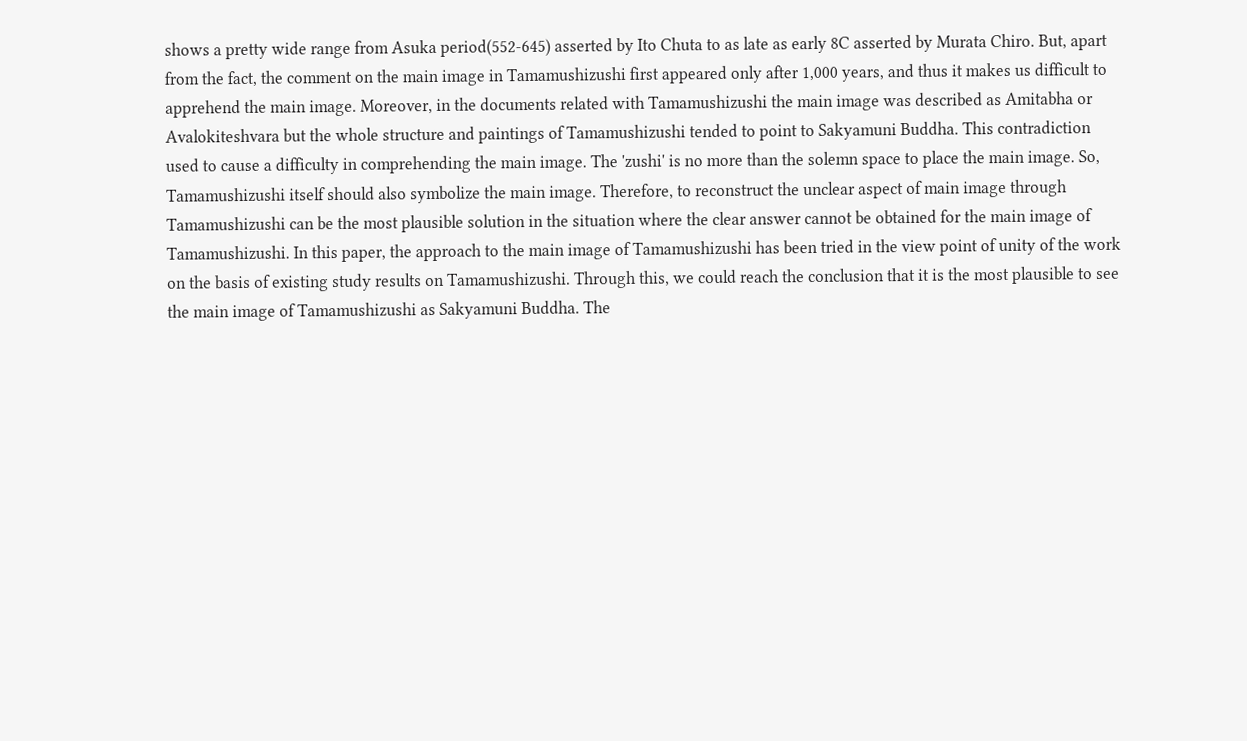shows a pretty wide range from Asuka period(552-645) asserted by Ito Chuta to as late as early 8C asserted by Murata Chiro. But, apart from the fact, the comment on the main image in Tamamushizushi first appeared only after 1,000 years, and thus it makes us difficult to apprehend the main image. Moreover, in the documents related with Tamamushizushi the main image was described as Amitabha or Avalokiteshvara but the whole structure and paintings of Tamamushizushi tended to point to Sakyamuni Buddha. This contradiction used to cause a difficulty in comprehending the main image. The 'zushi' is no more than the solemn space to place the main image. So, Tamamushizushi itself should also symbolize the main image. Therefore, to reconstruct the unclear aspect of main image through Tamamushizushi can be the most plausible solution in the situation where the clear answer cannot be obtained for the main image of Tamamushizushi. In this paper, the approach to the main image of Tamamushizushi has been tried in the view point of unity of the work on the basis of existing study results on Tamamushizushi. Through this, we could reach the conclusion that it is the most plausible to see the main image of Tamamushizushi as Sakyamuni Buddha. The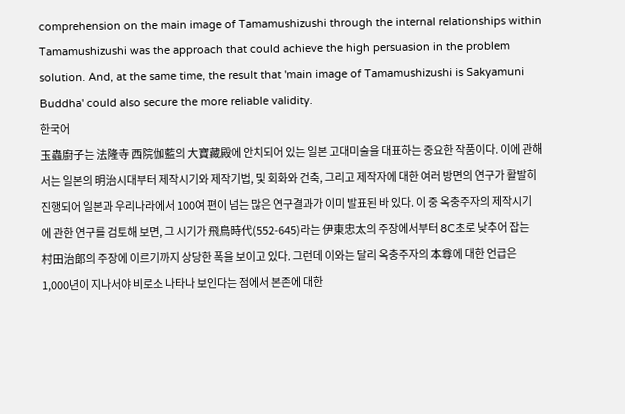comprehension on the main image of Tamamushizushi through the internal relationships within Tamamushizushi was the approach that could achieve the high persuasion in the problem solution. And, at the same time, the result that 'main image of Tamamushizushi is Sakyamuni Buddha' could also secure the more reliable validity.
한국어
玉蟲廚子는 法隆寺 西院伽藍의 大寶藏殿에 안치되어 있는 일본 고대미술을 대표하는 중요한 작품이다. 이에 관해서는 일본의 明治시대부터 제작시기와 제작기법, 및 회화와 건축, 그리고 제작자에 대한 여러 방면의 연구가 활발히 진행되어 일본과 우리나라에서 100여 편이 넘는 많은 연구결과가 이미 발표된 바 있다. 이 중 옥충주자의 제작시기에 관한 연구를 검토해 보면, 그 시기가 飛鳥時代(552-645)라는 伊東忠太의 주장에서부터 8C초로 낮추어 잡는 村田治郞의 주장에 이르기까지 상당한 폭을 보이고 있다. 그런데 이와는 달리 옥충주자의 本尊에 대한 언급은 1,000년이 지나서야 비로소 나타나 보인다는 점에서 본존에 대한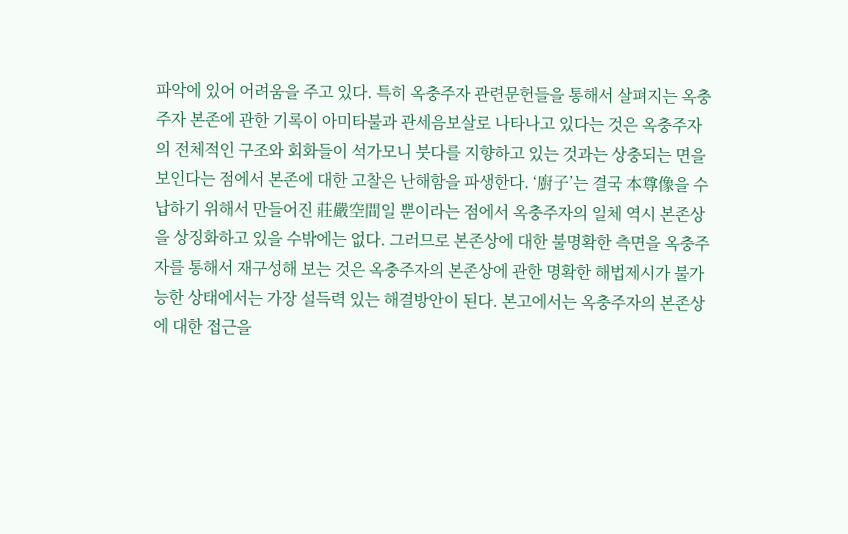파악에 있어 어려움을 주고 있다. 특히 옥충주자 관련문헌들을 통해서 살펴지는 옥충주자 본존에 관한 기록이 아미타불과 관세음보살로 나타나고 있다는 것은 옥충주자의 전체적인 구조와 회화들이 석가모니 붓다를 지향하고 있는 것과는 상충되는 면을 보인다는 점에서 본존에 대한 고찰은 난해함을 파생한다. ‘廚子’는 결국 本尊像을 수납하기 위해서 만들어진 莊嚴空間일 뿐이라는 점에서 옥충주자의 일체 역시 본존상을 상징화하고 있을 수밖에는 없다. 그러므로 본존상에 대한 불명확한 측면을 옥충주자를 통해서 재구성해 보는 것은 옥충주자의 본존상에 관한 명확한 해법제시가 불가능한 상태에서는 가장 설득력 있는 해결방안이 된다. 본고에서는 옥충주자의 본존상에 대한 접근을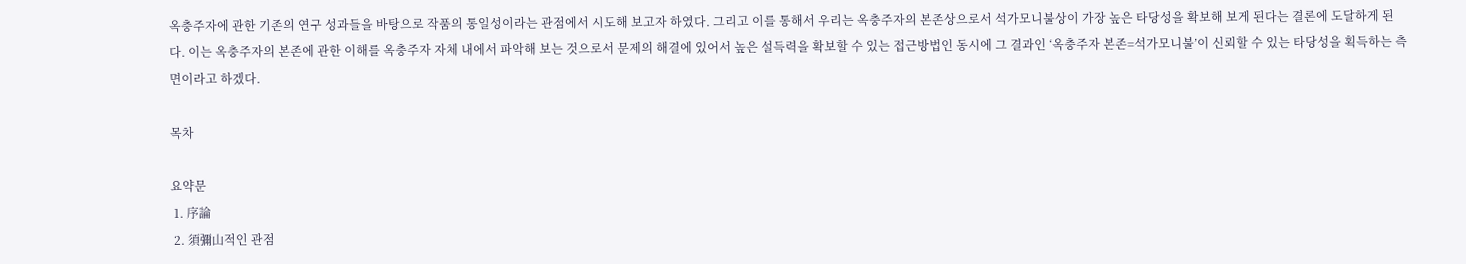옥충주자에 관한 기존의 연구 성과들을 바탕으로 작품의 통일성이라는 관점에서 시도해 보고자 하였다. 그리고 이를 통해서 우리는 옥충주자의 본존상으로서 석가모니불상이 가장 높은 타당성을 확보해 보게 된다는 결론에 도달하게 된다. 이는 옥충주자의 본존에 관한 이해를 옥충주자 자체 내에서 파악해 보는 것으로서 문제의 해결에 있어서 높은 설득력을 확보할 수 있는 접근방법인 동시에 그 결과인 ‘옥충주자 본존=석가모니불’이 신뢰할 수 있는 타당성을 획득하는 측면이라고 하겠다.

목차

요약문
 1. 序論
 2. 須彌山적인 관점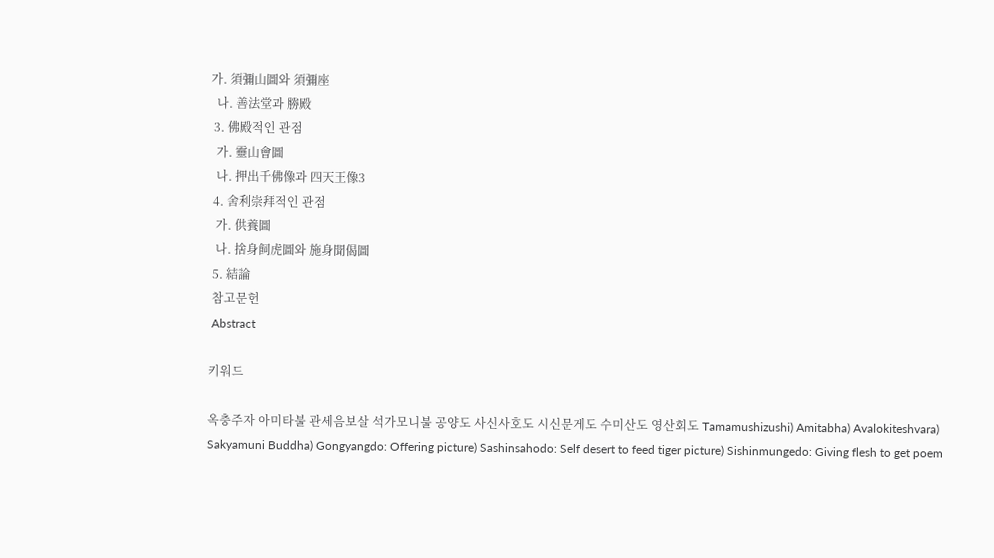가. 須彌山圖와 須彌座
  나. 善法堂과 勝殿
 3. 佛殿적인 관점
  가. 靈山會圖
  나. 押出千佛像과 四天王像3
 4. 舍利崇拜적인 관점
  가. 供養圖
  나. 捨身飼虎圖와 施身聞偈圖
 5. 結論
 참고문헌
 Abstract

키워드

옥충주자 아미타불 관세음보살 석가모니불 공양도 사신사호도 시신문게도 수미산도 영산회도 Tamamushizushi) Amitabha) Avalokiteshvara) Sakyamuni Buddha) Gongyangdo: Offering picture) Sashinsahodo: Self desert to feed tiger picture) Sishinmungedo: Giving flesh to get poem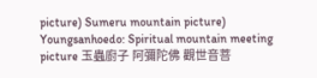picture) Sumeru mountain picture) Youngsanhoedo: Spiritual mountain meeting picture 玉蟲廚子 阿彌陀佛 觀世音菩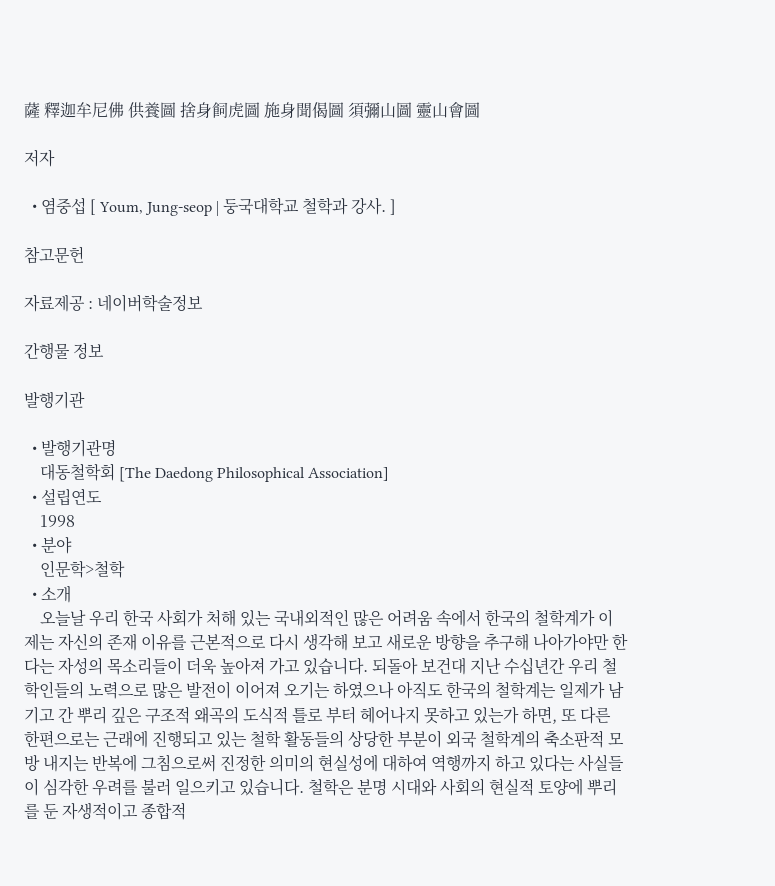薩 釋迦牟尼佛 供養圖 捨身飼虎圖 施身聞偈圖 須彌山圖 靈山會圖

저자

  • 염중섭 [ Youm, Jung-seop | 둥국대학교 철학과 강사. ]

참고문헌

자료제공 : 네이버학술정보

간행물 정보

발행기관

  • 발행기관명
    대동철학회 [The Daedong Philosophical Association]
  • 설립연도
    1998
  • 분야
    인문학>철학
  • 소개
    오늘날 우리 한국 사회가 처해 있는 국내외적인 많은 어려움 속에서 한국의 철학계가 이제는 자신의 존재 이유를 근본적으로 다시 생각해 보고 새로운 방향을 추구해 나아가야만 한다는 자성의 목소리들이 더욱 높아져 가고 있습니다. 되돌아 보건대 지난 수십년간 우리 철학인들의 노력으로 많은 발전이 이어져 오기는 하였으나 아직도 한국의 철학계는 일제가 남기고 간 뿌리 깊은 구조적 왜곡의 도식적 틀로 부터 헤어나지 못하고 있는가 하면, 또 다른 한편으로는 근래에 진행되고 있는 철학 활동들의 상당한 부분이 외국 철학계의 축소판적 모방 내지는 반복에 그침으로써 진정한 의미의 현실성에 대하여 역행까지 하고 있다는 사실들이 심각한 우려를 불러 일으키고 있습니다. 철학은 분명 시대와 사회의 현실적 토양에 뿌리를 둔 자생적이고 종합적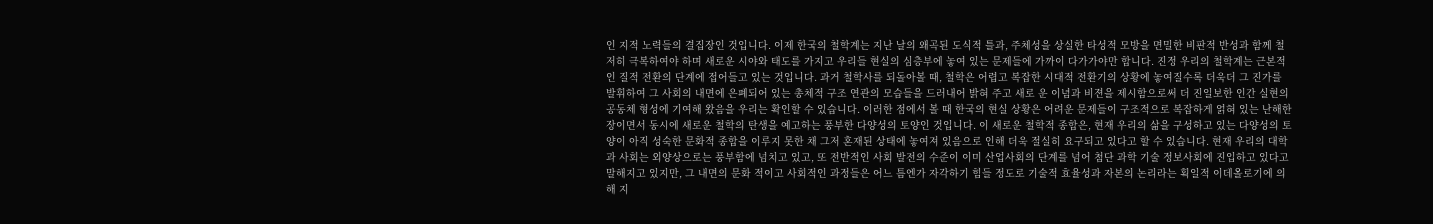인 지적 노력들의 결집장인 것입니다. 이제 한국의 철학계는 지난 날의 왜곡된 도식적 틀과, 주체성을 상실한 타성적 모방을 면밀한 비판적 반성과 함께 철저히 극복하여야 하며 새로운 시야와 태도를 가지고 우리들 현실의 심층부에 놓여 있는 문제들에 가까이 다가가야만 합니다. 진정 우리의 철학계는 근본적인 질적 전환의 단계에 접어들고 있는 것입니다. 과거 철학사를 되돌아볼 때, 철학은 어렵고 복잡한 시대적 전환기의 상황에 놓여질수록 더욱더 그 진가를 발휘하여 그 사회의 내면에 은폐되어 있는 총체적 구조 연관의 모습들을 드러내어 밝혀 주고 새로 운 이념과 비젼을 제시함으로써 더 진일보한 인간 실현의 공동체 형성에 기여해 왔음을 우리는 확인할 수 있습니다. 이러한 점에서 볼 때 한국의 현실 상황은 어려운 문제들이 구조적으로 복잡하게 얽혀 있는 난해한 장이면서 동시에 새로운 철학의 탄생을 예고하는 풍부한 다양성의 토양인 것입니다. 이 새로운 철학적 종합은, 현재 우리의 삶을 구성하고 있는 다양성의 토양이 아직 성숙한 문화적 종합을 이루지 못한 채 그저 혼재된 상태에 놓여져 있음으로 인해 더욱 절실히 요구되고 있다고 할 수 있습니다. 현재 우리의 대학과 사회는 외양상으로는 풍부함에 넘치고 있고, 또 전반적인 사회 발전의 수준이 이미 산업사회의 단계를 넘어 첨단 과학 기술 정보사회에 진입하고 있다고 말해지고 있지만, 그 내면의 문화 적이고 사회적인 과정들은 어느 틈엔가 자각하기 힘들 정도로 기술적 효율성과 자본의 논리라는 획일적 이데올로기에 의해 지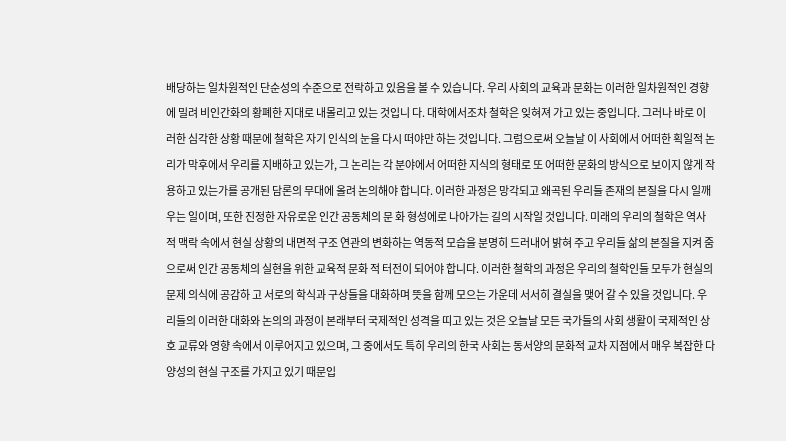배당하는 일차원적인 단순성의 수준으로 전락하고 있음을 볼 수 있습니다. 우리 사회의 교육과 문화는 이러한 일차원적인 경향에 밀려 비인간화의 황폐한 지대로 내몰리고 있는 것입니 다. 대학에서조차 철학은 잊혀져 가고 있는 중입니다. 그러나 바로 이러한 심각한 상황 때문에 철학은 자기 인식의 눈을 다시 떠야만 하는 것입니다. 그럼으로써 오늘날 이 사회에서 어떠한 획일적 논리가 막후에서 우리를 지배하고 있는가, 그 논리는 각 분야에서 어떠한 지식의 형태로 또 어떠한 문화의 방식으로 보이지 않게 작용하고 있는가를 공개된 담론의 무대에 올려 논의해야 합니다. 이러한 과정은 망각되고 왜곡된 우리들 존재의 본질을 다시 일깨우는 일이며, 또한 진정한 자유로운 인간 공동체의 문 화 형성에로 나아가는 길의 시작일 것입니다. 미래의 우리의 철학은 역사적 맥락 속에서 현실 상황의 내면적 구조 연관의 변화하는 역동적 모습을 분명히 드러내어 밝혀 주고 우리들 삶의 본질을 지켜 줌으로써 인간 공동체의 실현을 위한 교육적 문화 적 터전이 되어야 합니다. 이러한 철학의 과정은 우리의 철학인들 모두가 현실의 문제 의식에 공감하 고 서로의 학식과 구상들을 대화하며 뜻을 함께 모으는 가운데 서서히 결실을 맺어 갈 수 있을 것입니다. 우리들의 이러한 대화와 논의의 과정이 본래부터 국제적인 성격을 띠고 있는 것은 오늘날 모든 국가들의 사회 생활이 국제적인 상호 교류와 영향 속에서 이루어지고 있으며, 그 중에서도 특히 우리의 한국 사회는 동서양의 문화적 교차 지점에서 매우 복잡한 다양성의 현실 구조를 가지고 있기 때문입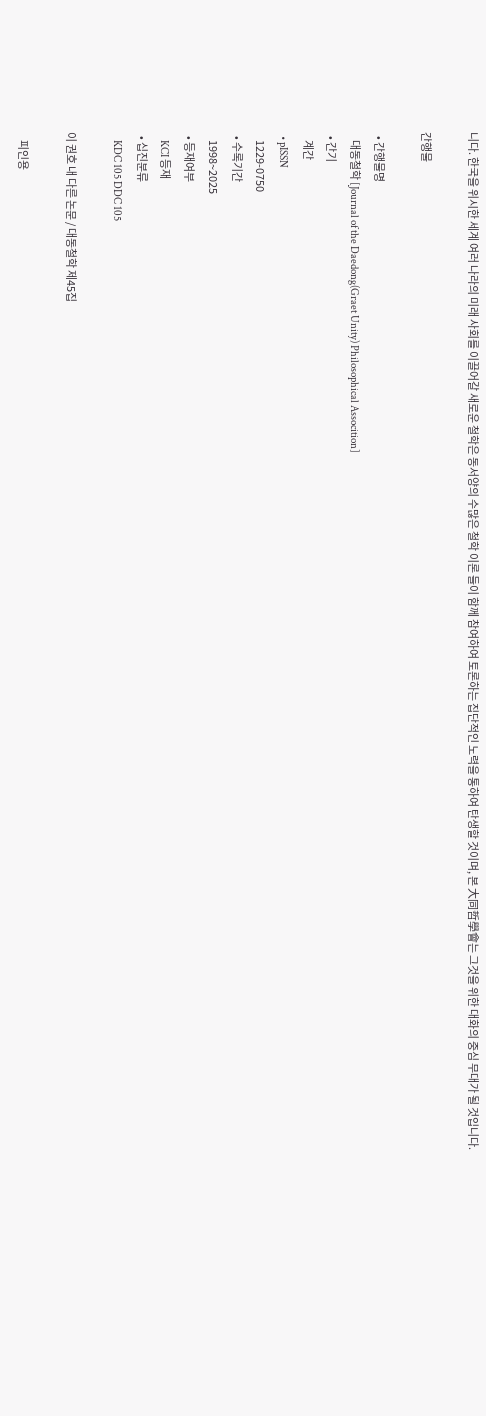니다. 한국을 위시한 세계 여러 나라의 미래 사회를 이끌어갈 새로운 철학은 동서양의 수많은 철학 이론 들이 함께 참여하여 토론하는 집단적인 노력을 통하여 탄생할 것이며, 본 大同哲學會는 그것을 위한 대화의 중심 무대가 될 것입니다.

간행물

  • 간행물명
    대동철학 [Journal of the Daedong(Graet Unity) Philosophical Assocition]
  • 간기
    계간
  • pISSN
    1229-0750
  • 수록기간
    1998~2025
  • 등재여부
    KCI 등재
  • 십진분류
    KDC 105 DDC 105

이 권호 내 다른 논문 / 대동철학 제45집

    피인용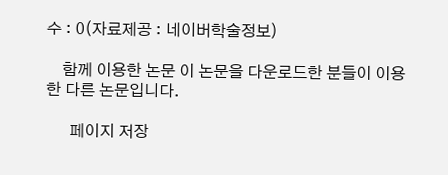수 : 0(자료제공 : 네이버학술정보)

    함께 이용한 논문 이 논문을 다운로드한 분들이 이용한 다른 논문입니다.

      페이지 저장